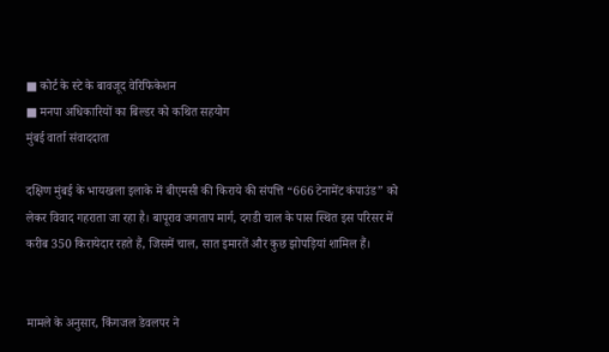■ कोर्ट के स्टे के बावजूद वेरिफिकेशन
■ मनपा अधिकारियों का बिल्डर को कथित सहयोग
मुंबई वार्ता संवाददाता

दक्षिण मुंबई के भायखला इलाके में बीएमसी की किराये की संपत्ति “666 टेनामेंट कंपाउंड” को लेकर विवाद गहराता जा रहा है। बापूराव जगताप मार्ग, दगडी चाल के पास स्थित इस परिसर में करीब 350 किरायेदार रहते हैं, जिसमें चाल, सात इमारतें और कुछ झोपड़ियां शामिल हैं।


मामले के अनुसार, किंगजल डेवलपर ने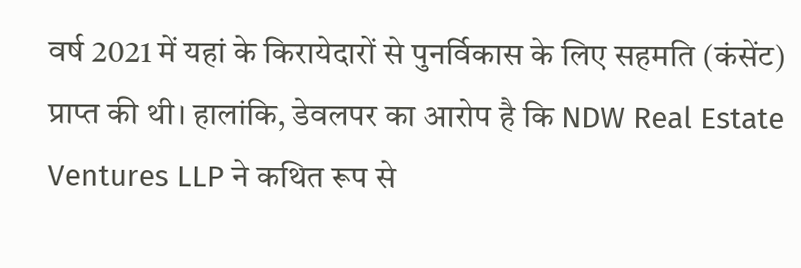वर्ष 2021 में यहां के किरायेदारों से पुनर्विकास के लिए सहमति (कंसेंट) प्राप्त की थी। हालांकि, डेवलपर का आरोप है कि NDW Real Estate Ventures LLP ने कथित रूप से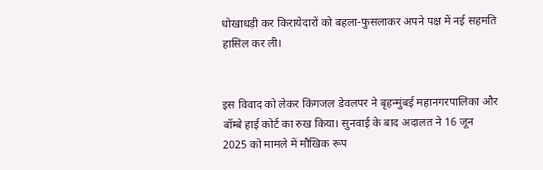धोखाधड़ी कर किरायेदारों को बहला-फुसलाकर अपने पक्ष में नई सहमति हासिल कर ली।


इस विवाद को लेकर किंगजल डेवलपर ने बृहन्मुंबई महानगरपालिका और बॉम्बे हाई कोर्ट का रुख किया। सुनवाई के बाद अदालत ने 16 जून 2025 को मामले में मौखिक रूप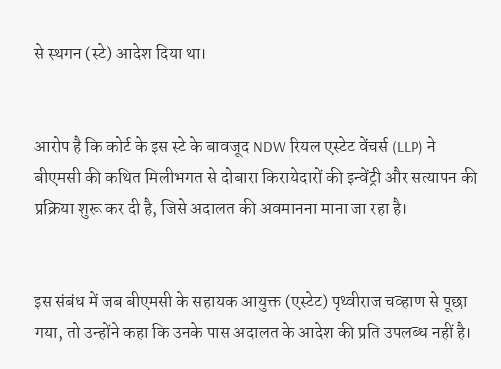से स्थगन (स्टे) आदेश दिया था।


आरोप है कि कोर्ट के इस स्टे के बावजूद NDW रियल एस्टेट वेंचर्स (LLP) ने बीएमसी की कथित मिलीभगत से दोबारा किरायेदारों की इन्वेंट्री और सत्यापन की प्रक्रिया शुरू कर दी है, जिसे अदालत की अवमानना माना जा रहा है।


इस संबंध में जब बीएमसी के सहायक आयुक्त (एस्टेट) पृथ्वीराज चव्हाण से पूछा गया, तो उन्होंने कहा कि उनके पास अदालत के आदेश की प्रति उपलब्ध नहीं है।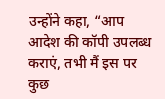उन्होंने कहा, “आप आदेश की कॉपी उपलब्ध कराएं, तभी मैं इस पर कुछ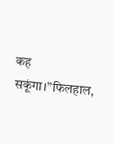कह सकूंगा।”फिलहाल,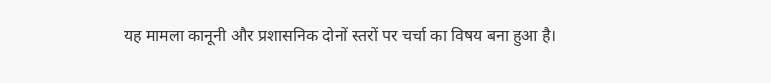यह मामला कानूनी और प्रशासनिक दोनों स्तरों पर चर्चा का विषय बना हुआ है।